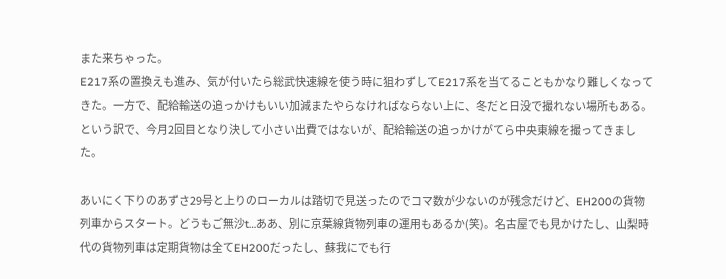また来ちゃった。
E217系の置換えも進み、気が付いたら総武快速線を使う時に狙わずしてE217系を当てることもかなり難しくなってきた。一方で、配給輸送の追っかけもいい加減またやらなければならない上に、冬だと日没で撮れない場所もある。という訳で、今月2回目となり決して小さい出費ではないが、配給輸送の追っかけがてら中央東線を撮ってきました。

あいにく下りのあずさ29号と上りのローカルは踏切で見送ったのでコマ数が少ないのが残念だけど、EH200の貨物列車からスタート。どうもご無沙t…ああ、別に京葉線貨物列車の運用もあるか(笑)。名古屋でも見かけたし、山梨時代の貨物列車は定期貨物は全てEH200だったし、蘇我にでも行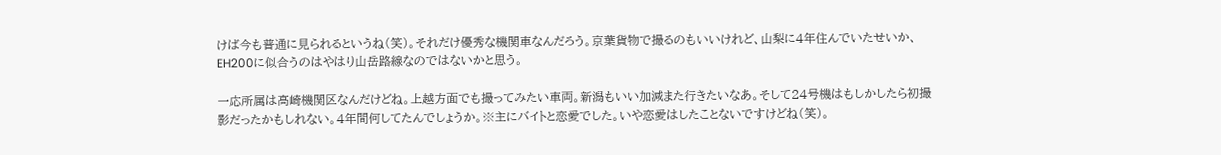けば今も普通に見られるというね(笑)。それだけ優秀な機関車なんだろう。京葉貨物で撮るのもいいけれど、山梨に4年住んでいたせいか、EH200に似合うのはやはり山岳路線なのではないかと思う。

一応所属は高崎機関区なんだけどね。上越方面でも撮ってみたい車両。新潟もいい加減また行きたいなあ。そして24号機はもしかしたら初撮影だったかもしれない。4年間何してたんでしょうか。※主にバイトと恋愛でした。いや恋愛はしたことないですけどね(笑)。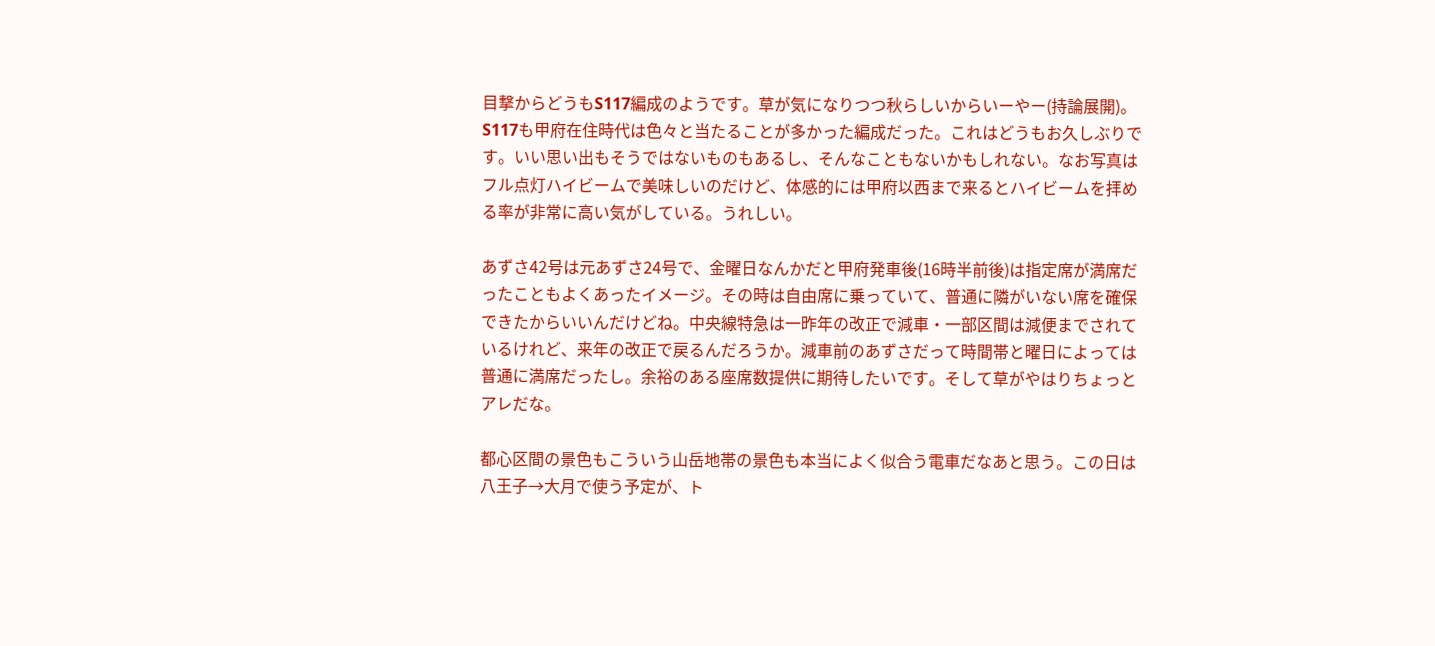目撃からどうもS117編成のようです。草が気になりつつ秋らしいからいーやー(持論展開)。S117も甲府在住時代は色々と当たることが多かった編成だった。これはどうもお久しぶりです。いい思い出もそうではないものもあるし、そんなこともないかもしれない。なお写真はフル点灯ハイビームで美味しいのだけど、体感的には甲府以西まで来るとハイビームを拝める率が非常に高い気がしている。うれしい。

あずさ42号は元あずさ24号で、金曜日なんかだと甲府発車後(16時半前後)は指定席が満席だったこともよくあったイメージ。その時は自由席に乗っていて、普通に隣がいない席を確保できたからいいんだけどね。中央線特急は一昨年の改正で減車・一部区間は減便までされているけれど、来年の改正で戻るんだろうか。減車前のあずさだって時間帯と曜日によっては普通に満席だったし。余裕のある座席数提供に期待したいです。そして草がやはりちょっとアレだな。

都心区間の景色もこういう山岳地帯の景色も本当によく似合う電車だなあと思う。この日は八王子→大月で使う予定が、ト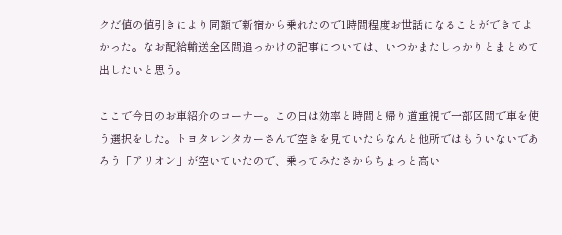クだ値の値引きにより同額で新宿から乗れたので1時間程度お世話になることができてよかった。なお配給輸送全区間追っかけの記事については、いつかまたしっかりとまとめて出したいと思う。

ここで今日のお車紹介のコーナー。この日は効率と時間と帰り道重視で一部区間で車を使う選択をした。トヨタレンタカーさんで空きを見ていたらなんと他所ではもういないであろう「アリオン」が空いていたので、乗ってみたさからちょっと高い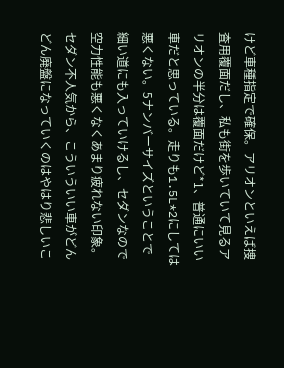けど車種指定で確保。アリオンといえば捜査用覆面だし、私も街を歩いていて見るアリオンの半分は覆面だけど*1、普通にいい車だと思っている。走りも1.5L*2にしては悪くない。5ナンバーサイズということで細い道にも入っていけるし、セダンなので空力性能も悪くなくあまり疲れない印象。セダン不人気から、こういういい車がどんどん廃盤になっていくのはやはり悲しいこ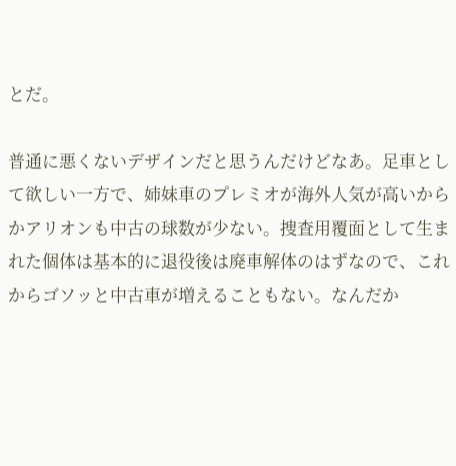とだ。

普通に悪くないデザインだと思うんだけどなあ。足車として欲しい一方で、姉妹車のプレミオが海外人気が高いからかアリオンも中古の球数が少ない。捜査用覆面として生まれた個体は基本的に退役後は廃車解体のはずなので、これからゴソッと中古車が増えることもない。なんだか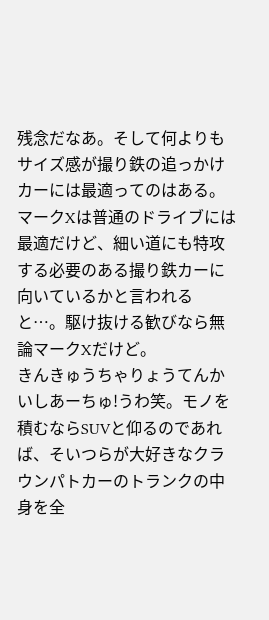残念だなあ。そして何よりもサイズ感が撮り鉄の追っかけカーには最適ってのはある。マークXは普通のドライブには最適だけど、細い道にも特攻する必要のある撮り鉄カーに向いているかと言われると…。駆け抜ける歓びなら無論マークXだけど。
きんきゅうちゃりょうてんかいしあーちゅ!うわ笑。モノを積むならSUVと仰るのであれば、そいつらが大好きなクラウンパトカーのトランクの中身を全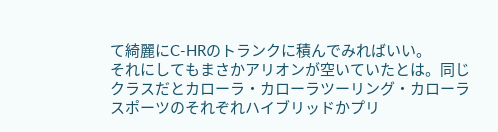て綺麗にC-HRのトランクに積んでみればいい。
それにしてもまさかアリオンが空いていたとは。同じクラスだとカローラ・カローラツーリング・カローラスポーツのそれぞれハイブリッドかプリ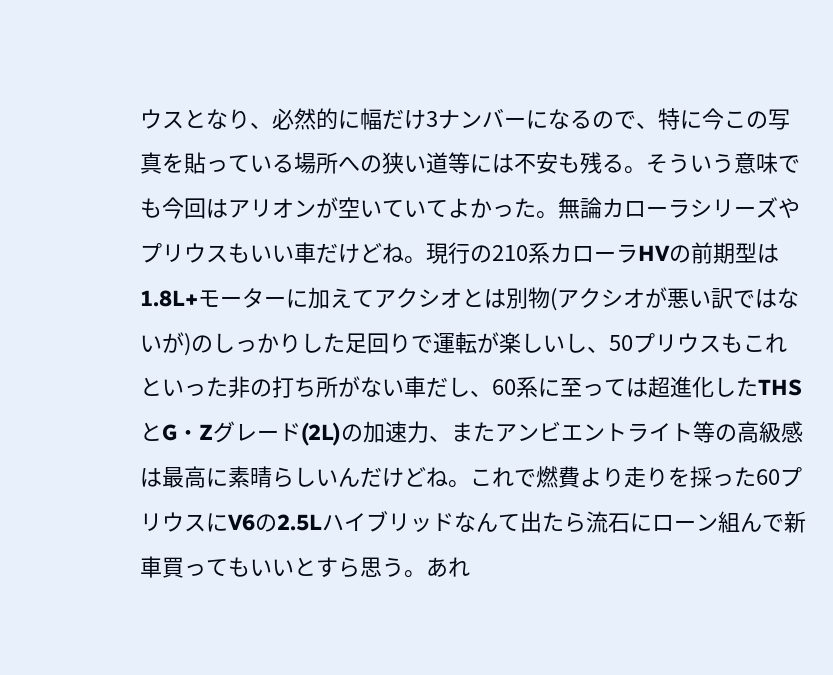ウスとなり、必然的に幅だけ3ナンバーになるので、特に今この写真を貼っている場所への狭い道等には不安も残る。そういう意味でも今回はアリオンが空いていてよかった。無論カローラシリーズやプリウスもいい車だけどね。現行の210系カローラHVの前期型は1.8L+モーターに加えてアクシオとは別物(アクシオが悪い訳ではないが)のしっかりした足回りで運転が楽しいし、50プリウスもこれといった非の打ち所がない車だし、60系に至っては超進化したTHSとG・Zグレード(2L)の加速力、またアンビエントライト等の高級感は最高に素晴らしいんだけどね。これで燃費より走りを採った60プリウスにV6の2.5Lハイブリッドなんて出たら流石にローン組んで新車買ってもいいとすら思う。あれ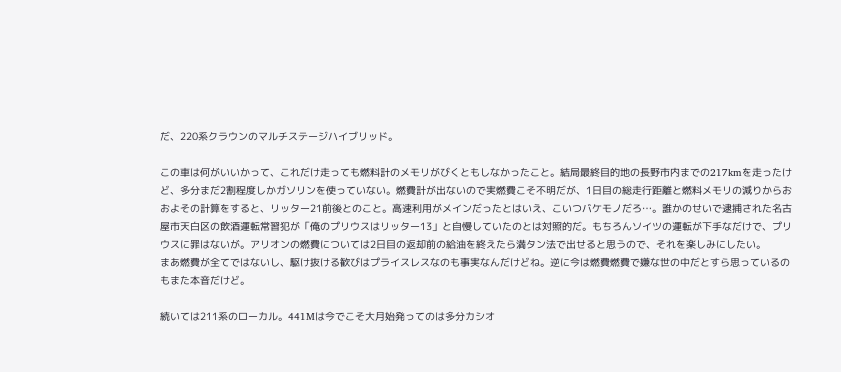だ、220系クラウンのマルチステージハイブリッド。

この車は何がいいかって、これだけ走っても燃料計のメモリがびくともしなかったこと。結局最終目的地の長野市内までの217kmを走ったけど、多分まだ2割程度しかガソリンを使っていない。燃費計が出ないので実燃費こそ不明だが、1日目の総走行距離と燃料メモリの減りからおおよその計算をすると、リッター21前後とのこと。高速利用がメインだったとはいえ、こいつバケモノだろ…。誰かのせいで逮捕された名古屋市天白区の飲酒運転常習犯が「俺のプリウスはリッター13」と自慢していたのとは対照的だ。もちろんソイツの運転が下手なだけで、プリウスに罪はないが。アリオンの燃費については2日目の返却前の給油を終えたら満タン法で出せると思うので、それを楽しみにしたい。
まあ燃費が全てではないし、駆け抜ける歓びはプライスレスなのも事実なんだけどね。逆に今は燃費燃費で嫌な世の中だとすら思っているのもまた本音だけど。

続いては211系のローカル。441Mは今でこそ大月始発ってのは多分カシオ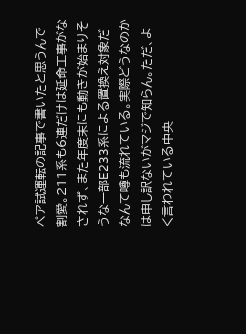ペア試運転の記事で書いたと思うんで割愛。211系も6連だけは延命工事がなされず、また年度末にも動きが始まりそうな一部E233系による置換え対象だなんて噂も流れている。実際どうなのかは申し訳ないがマジで知らん。ただ、よく言われている中央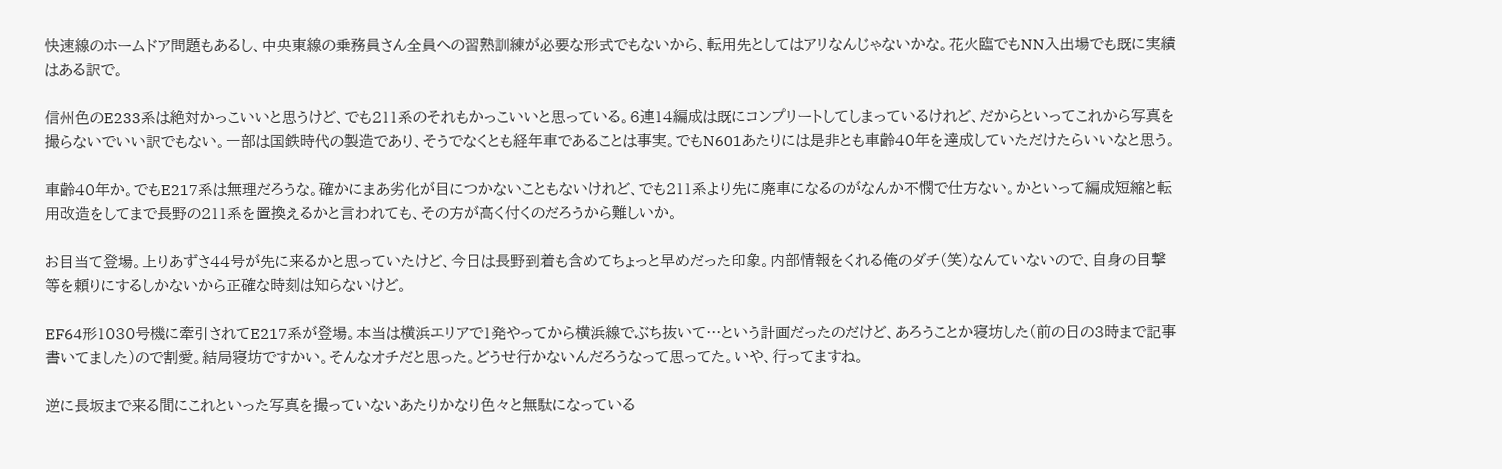快速線のホームドア問題もあるし、中央東線の乗務員さん全員への習熟訓練が必要な形式でもないから、転用先としてはアリなんじゃないかな。花火臨でもNN入出場でも既に実績はある訳で。

信州色のE233系は絶対かっこいいと思うけど、でも211系のそれもかっこいいと思っている。6連14編成は既にコンプリートしてしまっているけれど、だからといってこれから写真を撮らないでいい訳でもない。一部は国鉄時代の製造であり、そうでなくとも経年車であることは事実。でもN601あたりには是非とも車齢40年を達成していただけたらいいなと思う。

車齢40年か。でもE217系は無理だろうな。確かにまあ劣化が目につかないこともないけれど、でも211系より先に廃車になるのがなんか不憫で仕方ない。かといって編成短縮と転用改造をしてまで長野の211系を置換えるかと言われても、その方が高く付くのだろうから難しいか。

お目当て登場。上りあずさ44号が先に来るかと思っていたけど、今日は長野到着も含めてちょっと早めだった印象。内部情報をくれる俺のダチ(笑)なんていないので、自身の目撃等を頼りにするしかないから正確な時刻は知らないけど。

EF64形1030号機に牽引されてE217系が登場。本当は横浜エリアで1発やってから横浜線でぶち抜いて…という計画だったのだけど、あろうことか寝坊した(前の日の3時まで記事書いてました)ので割愛。結局寝坊ですかい。そんなオチだと思った。どうせ行かないんだろうなって思ってた。いや、行ってますね。

逆に長坂まで来る間にこれといった写真を撮っていないあたりかなり色々と無駄になっている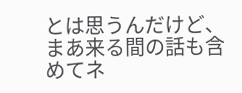とは思うんだけど、まあ来る間の話も含めてネ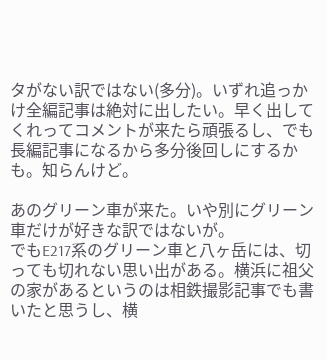タがない訳ではない(多分)。いずれ追っかけ全編記事は絶対に出したい。早く出してくれってコメントが来たら頑張るし、でも長編記事になるから多分後回しにするかも。知らんけど。

あのグリーン車が来た。いや別にグリーン車だけが好きな訳ではないが。
でもE217系のグリーン車と八ヶ岳には、切っても切れない思い出がある。横浜に祖父の家があるというのは相鉄撮影記事でも書いたと思うし、横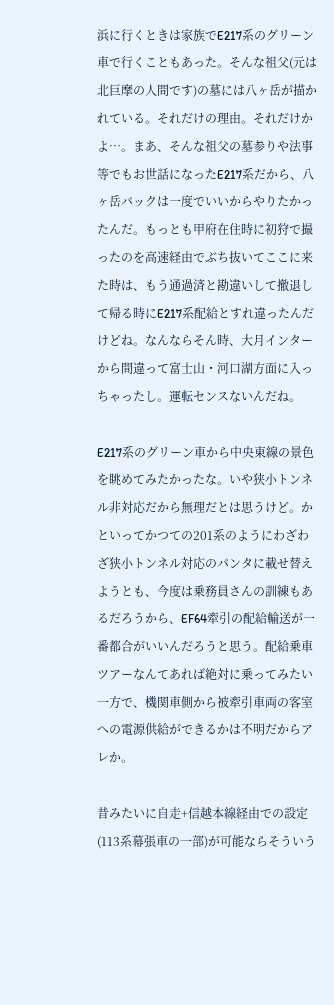浜に行くときは家族でE217系のグリーン車で行くこともあった。そんな祖父(元は北巨摩の人間です)の墓には八ヶ岳が描かれている。それだけの理由。それだけかよ…。まあ、そんな祖父の墓参りや法事等でもお世話になったE217系だから、八ヶ岳バックは一度でいいからやりたかったんだ。もっとも甲府在住時に初狩で撮ったのを高速経由でぶち抜いてここに来た時は、もう通過済と勘違いして撤退して帰る時にE217系配給とすれ違ったんだけどね。なんならそん時、大月インターから間違って富士山・河口湖方面に入っちゃったし。運転センスないんだね。

E217系のグリーン車から中央東線の景色を眺めてみたかったな。いや狭小トンネル非対応だから無理だとは思うけど。かといってかつての201系のようにわざわざ狭小トンネル対応のパンタに載せ替えようとも、今度は乗務員さんの訓練もあるだろうから、EF64牽引の配給輸送が一番都合がいいんだろうと思う。配給乗車ツアーなんてあれば絶対に乗ってみたい一方で、機関車側から被牽引車両の客室への電源供給ができるかは不明だからアレか。

昔みたいに自走+信越本線経由での設定(113系幕張車の一部)が可能ならそういう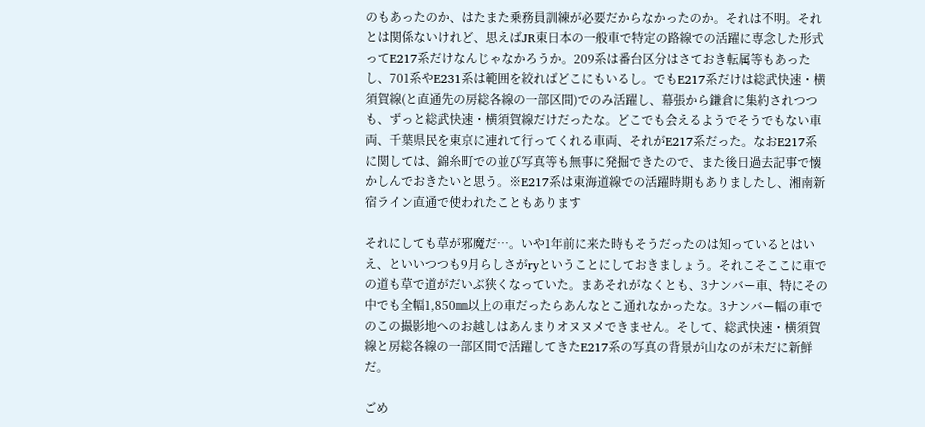のもあったのか、はたまた乗務員訓練が必要だからなかったのか。それは不明。それとは関係ないけれど、思えばJR東日本の一般車で特定の路線での活躍に専念した形式ってE217系だけなんじゃなかろうか。209系は番台区分はさておき転属等もあったし、701系やE231系は範囲を絞ればどこにもいるし。でもE217系だけは総武快速・横須賀線(と直通先の房総各線の一部区間)でのみ活躍し、幕張から鎌倉に集約されつつも、ずっと総武快速・横須賀線だけだったな。どこでも会えるようでそうでもない車両、千葉県民を東京に連れて行ってくれる車両、それがE217系だった。なおE217系に関しては、錦糸町での並び写真等も無事に発掘できたので、また後日過去記事で懐かしんでおきたいと思う。※E217系は東海道線での活躍時期もありましたし、湘南新宿ライン直通で使われたこともあります

それにしても草が邪魔だ…。いや1年前に来た時もそうだったのは知っているとはいえ、といいつつも9月らしさがryということにしておきましょう。それこそここに車での道も草で道がだいぶ狭くなっていた。まあそれがなくとも、3ナンバー車、特にその中でも全幅1,850㎜以上の車だったらあんなとこ通れなかったな。3ナンバー幅の車でのこの撮影地へのお越しはあんまりオヌヌメできません。そして、総武快速・横須賀線と房総各線の一部区間で活躍してきたE217系の写真の背景が山なのが未だに新鮮だ。

ごめ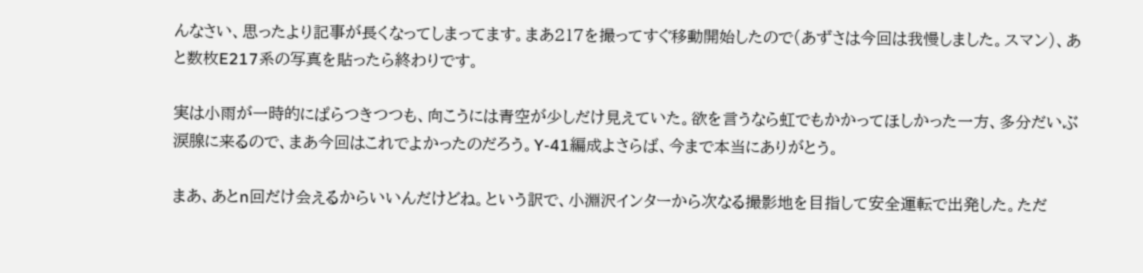んなさい、思ったより記事が長くなってしまってます。まあ217を撮ってすぐ移動開始したので(あずさは今回は我慢しました。スマン)、あと数枚E217系の写真を貼ったら終わりです。

実は小雨が一時的にぱらつきつつも、向こうには青空が少しだけ見えていた。欲を言うなら虹でもかかってほしかった一方、多分だいぶ涙腺に来るので、まあ今回はこれでよかったのだろう。Y-41編成よさらば、今まで本当にありがとう。

まあ、あとn回だけ会えるからいいんだけどね。という訳で、小淵沢インターから次なる撮影地を目指して安全運転で出発した。ただ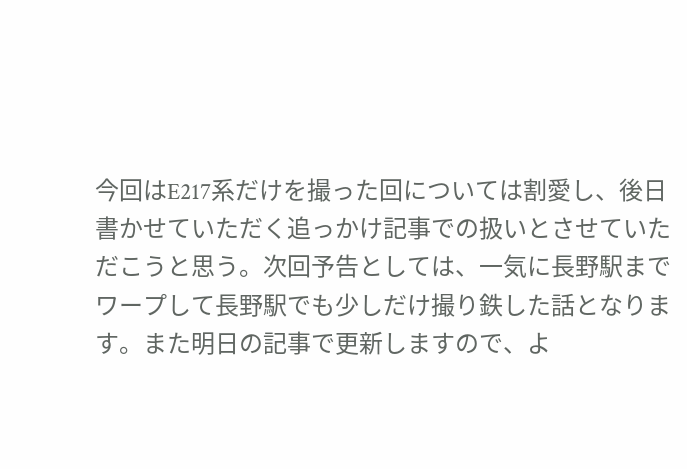今回はE217系だけを撮った回については割愛し、後日書かせていただく追っかけ記事での扱いとさせていただこうと思う。次回予告としては、一気に長野駅までワープして長野駅でも少しだけ撮り鉄した話となります。また明日の記事で更新しますので、よ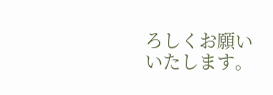ろしくお願いいたします。